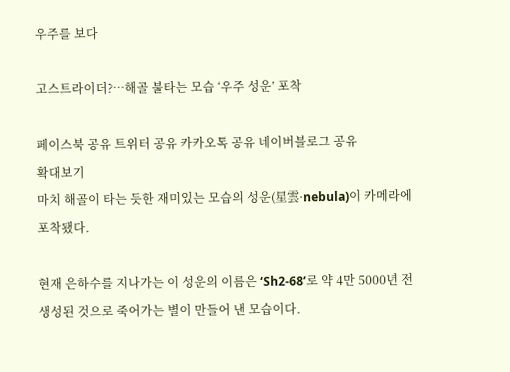우주를 보다

고스트라이더?…해골 불타는 모습 ‘우주 성운’ 포착

페이스북 공유 트위터 공유 카카오톡 공유 네이버블로그 공유
확대보기
마치 해골이 타는 듯한 재미있는 모습의 성운(星雲·nebula)이 카메라에 포착됐다.

현재 은하수를 지나가는 이 성운의 이름은 ‘Sh2-68’로 약 4만 5000년 전 생성된 것으로 죽어가는 별이 만들어 낸 모습이다.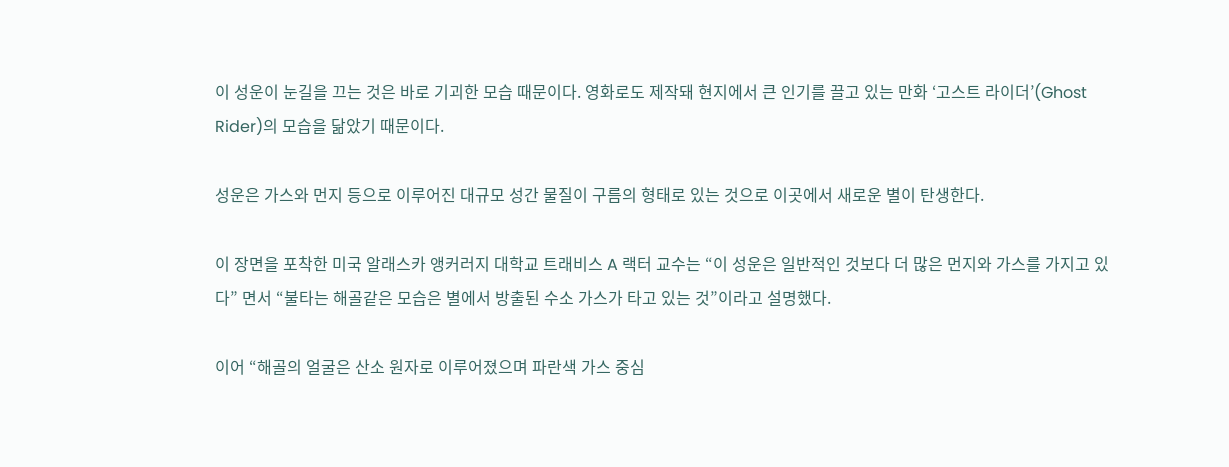이 성운이 눈길을 끄는 것은 바로 기괴한 모습 때문이다. 영화로도 제작돼 현지에서 큰 인기를 끌고 있는 만화 ‘고스트 라이더’(Ghost Rider)의 모습을 닮았기 때문이다.

성운은 가스와 먼지 등으로 이루어진 대규모 성간 물질이 구름의 형태로 있는 것으로 이곳에서 새로운 별이 탄생한다.

이 장면을 포착한 미국 알래스카 앵커러지 대학교 트래비스 A 랙터 교수는 “이 성운은 일반적인 것보다 더 많은 먼지와 가스를 가지고 있다” 면서 “불타는 해골같은 모습은 별에서 방출된 수소 가스가 타고 있는 것”이라고 설명했다.

이어 “해골의 얼굴은 산소 원자로 이루어졌으며 파란색 가스 중심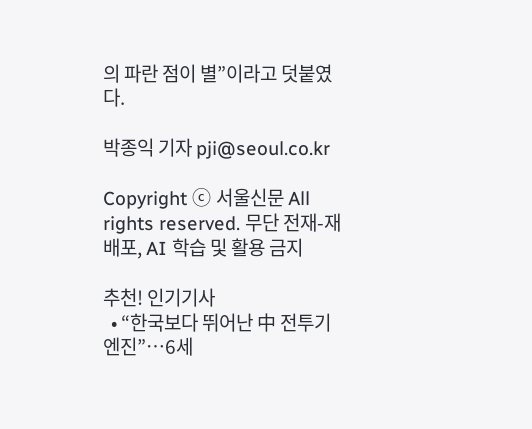의 파란 점이 별”이라고 덧붙였다.

박종익 기자 pji@seoul.co.kr

Copyright ⓒ 서울신문 All rights reserved. 무단 전재-재배포, AI 학습 및 활용 금지

추천! 인기기사
  • “한국보다 뛰어난 中 전투기 엔진”…6세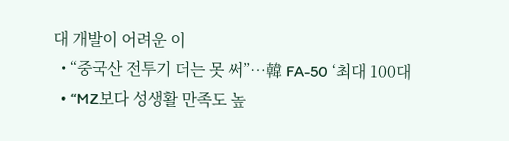대 개발이 어려운 이
  • “중국산 전투기 더는 못 써”…韓 FA-50 ‘최대 100대
  • “MZ보다 성생활 만족도 높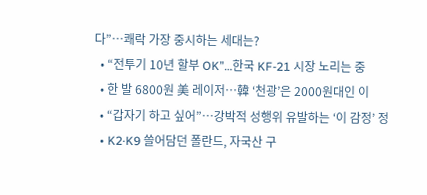다”…쾌락 가장 중시하는 세대는?
  • “전투기 10년 할부 OK”…한국 KF-21 시장 노리는 중
  • 한 발 6800원 美 레이저…韓 ‘천광’은 2000원대인 이
  • “갑자기 하고 싶어”…강박적 성행위 유발하는 ‘이 감정’ 정
  • K2·K9 쓸어담던 폴란드, 자국산 구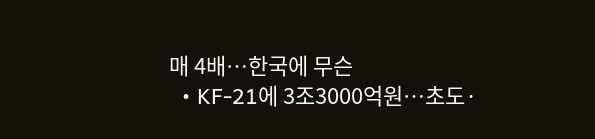매 4배…한국에 무슨
  • KF-21에 3조3000억원…초도·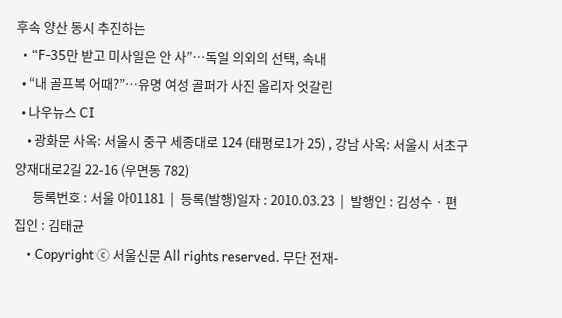후속 양산 동시 추진하는
  • “F-35만 받고 미사일은 안 사”…독일 의외의 선택, 속내
  • “내 골프복 어때?”…유명 여성 골퍼가 사진 올리자 엇갈린
  • 나우뉴스 CI
    • 광화문 사옥: 서울시 중구 세종대로 124 (태평로1가 25) , 강남 사옥: 서울시 서초구 양재대로2길 22-16 (우면동 782)
      등록번호 : 서울 아01181  |  등록(발행)일자 : 2010.03.23  |  발행인 : 김성수 · 편집인 : 김태균
    • Copyright ⓒ 서울신문 All rights reserved. 무단 전재-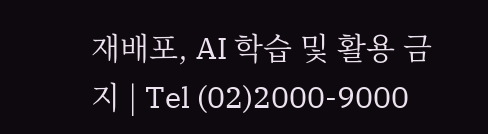재배포, AI 학습 및 활용 금지 | Tel (02)2000-9000